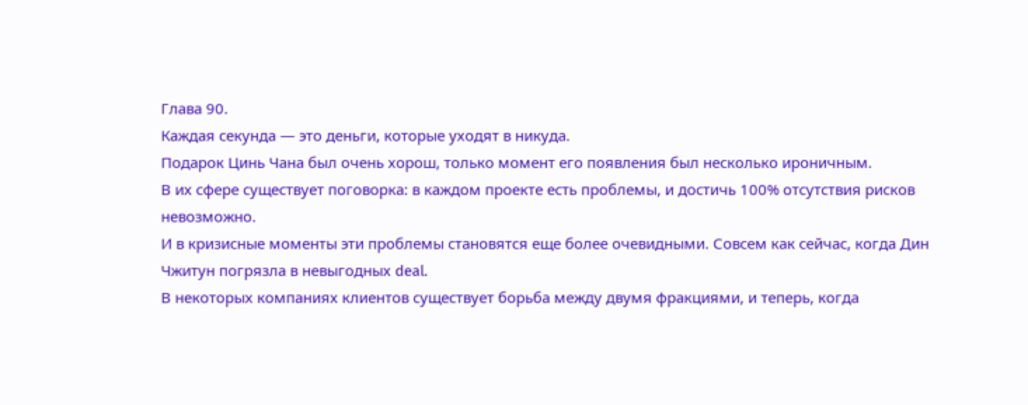Глава 90.
Каждая секунда — это деньги, которые уходят в никуда.
Подарок Цинь Чана был очень хорош, только момент его появления был несколько ироничным.
В их сфере существует поговорка: в каждом проекте есть проблемы, и достичь 100% отсутствия рисков невозможно.
И в кризисные моменты эти проблемы становятся еще более очевидными. Совсем как сейчас, когда Дин Чжитун погрязла в невыгодных deal.
В некоторых компаниях клиентов существует борьба между двумя фракциями, и теперь, когда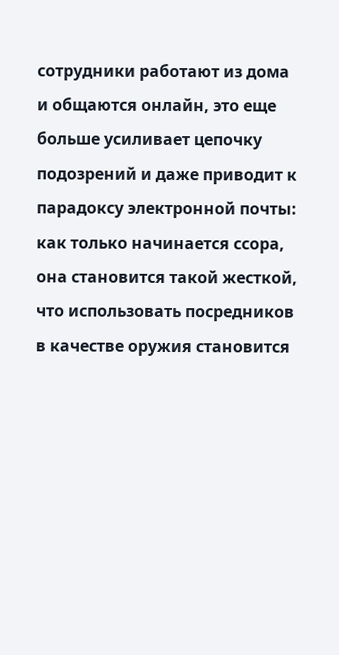сотрудники работают из дома и общаются онлайн, это еще больше усиливает цепочку подозрений и даже приводит к парадоксу электронной почты: как только начинается ссора, она становится такой жесткой, что использовать посредников в качестве оружия становится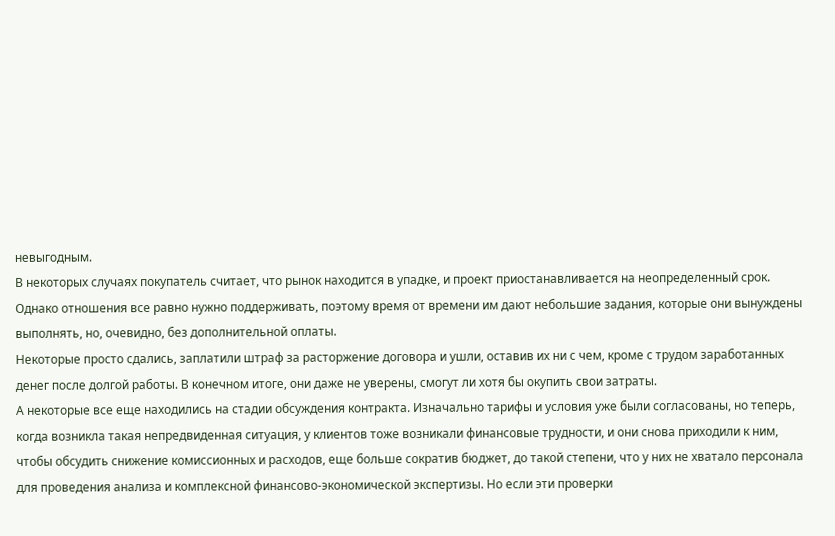невыгодным.
В некоторых случаях покупатель считает, что рынок находится в упадке, и проект приостанавливается на неопределенный срок. Однако отношения все равно нужно поддерживать, поэтому время от времени им дают небольшие задания, которые они вынуждены выполнять, но, очевидно, без дополнительной оплаты.
Некоторые просто сдались, заплатили штраф за расторжение договора и ушли, оставив их ни с чем, кроме с трудом заработанных денег после долгой работы. В конечном итоге, они даже не уверены, смогут ли хотя бы окупить свои затраты.
А некоторые все еще находились на стадии обсуждения контракта. Изначально тарифы и условия уже были согласованы, но теперь, когда возникла такая непредвиденная ситуация, у клиентов тоже возникали финансовые трудности, и они снова приходили к ним, чтобы обсудить снижение комиссионных и расходов, еще больше сократив бюджет, до такой степени, что у них не хватало персонала для проведения анализа и комплексной финансово-экономической экспертизы. Но если эти проверки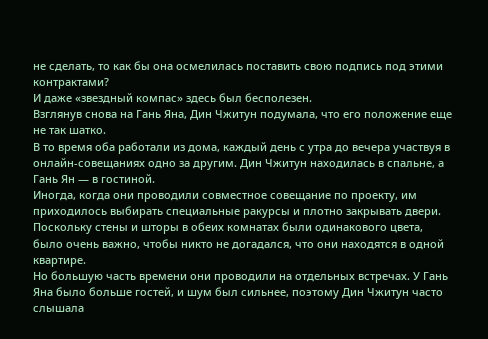не сделать, то как бы она осмелилась поставить свою подпись под этими контрактами?
И даже «звездный компас» здесь был бесполезен.
Взглянув снова на Гань Яна, Дин Чжитун подумала, что его положение еще не так шатко.
В то время оба работали из дома, каждый день с утра до вечера участвуя в онлайн-совещаниях одно за другим. Дин Чжитун находилась в спальне, а Гань Ян — в гостиной.
Иногда, когда они проводили совместное совещание по проекту, им приходилось выбирать специальные ракурсы и плотно закрывать двери. Поскольку стены и шторы в обеих комнатах были одинакового цвета, было очень важно, чтобы никто не догадался, что они находятся в одной квартире.
Но большую часть времени они проводили на отдельных встречах. У Гань Яна было больше гостей, и шум был сильнее, поэтому Дин Чжитун часто слышала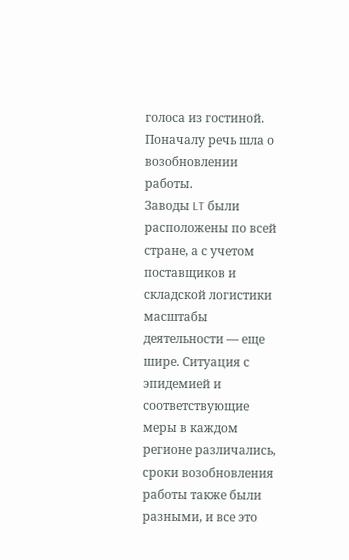голоса из гостиной.
Поначалу речь шла о возобновлении работы.
Заводы LT были расположены по всей стране, а с учетом поставщиков и складской логистики масштабы деятельности — еще шире. Ситуация с эпидемией и соответствующие меры в каждом регионе различались, сроки возобновления работы также были разными, и все это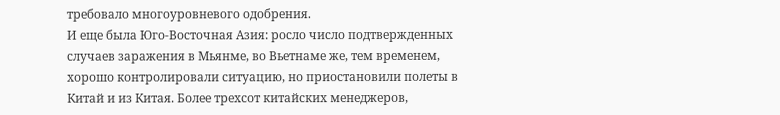требовало многоуровневого одобрения.
И еще была Юго-Восточная Азия: росло число подтвержденных случаев заражения в Мьянме, во Вьетнаме же, тем временем, хорошо контролировали ситуацию, но приостановили полеты в Китай и из Китая. Более трехсот китайских менеджеров,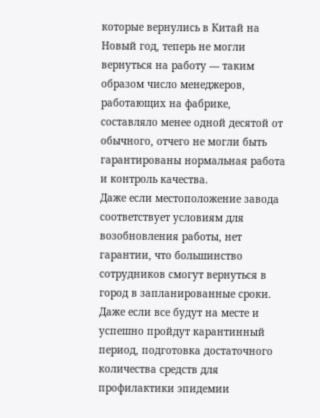которые вернулись в Китай на Новый год, теперь не могли вернуться на работу — таким образом число менеджеров, работающих на фабрике, составляло менее одной десятой от обычного, отчего не могли быть гарантированы нормальная работа и контроль качества.
Даже если местоположение завода соответствует условиям для возобновления работы, нет гарантии, что большинство сотрудников смогут вернуться в город в запланированные сроки.
Даже если все будут на месте и успешно пройдут карантинный период, подготовка достаточного количества средств для профилактики эпидемии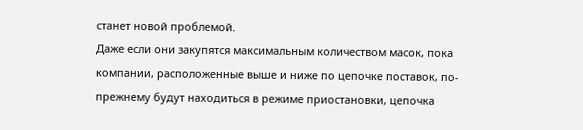станет новой проблемой.
Даже если они закупятся максимальным количеством масок, пока компании, расположенные выше и ниже по цепочке поставок, по-прежнему будут находиться в режиме приостановки, цепочка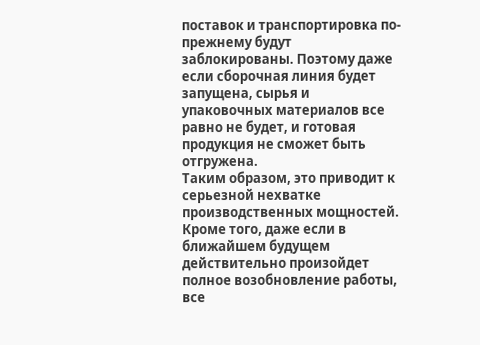поставок и транспортировка по-прежнему будут заблокированы. Поэтому даже если сборочная линия будет запущена, сырья и упаковочных материалов все равно не будет, и готовая продукция не сможет быть отгружена.
Таким образом, это приводит к серьезной нехватке производственных мощностей.
Кроме того, даже если в ближайшем будущем действительно произойдет полное возобновление работы, все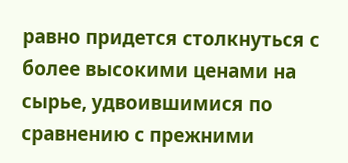равно придется столкнуться с более высокими ценами на сырье, удвоившимися по сравнению с прежними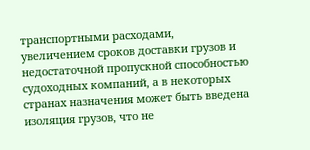транспортными расходами, увеличением сроков доставки грузов и недостаточной пропускной способностью судоходных компаний, а в некоторых странах назначения может быть введена изоляция грузов, что не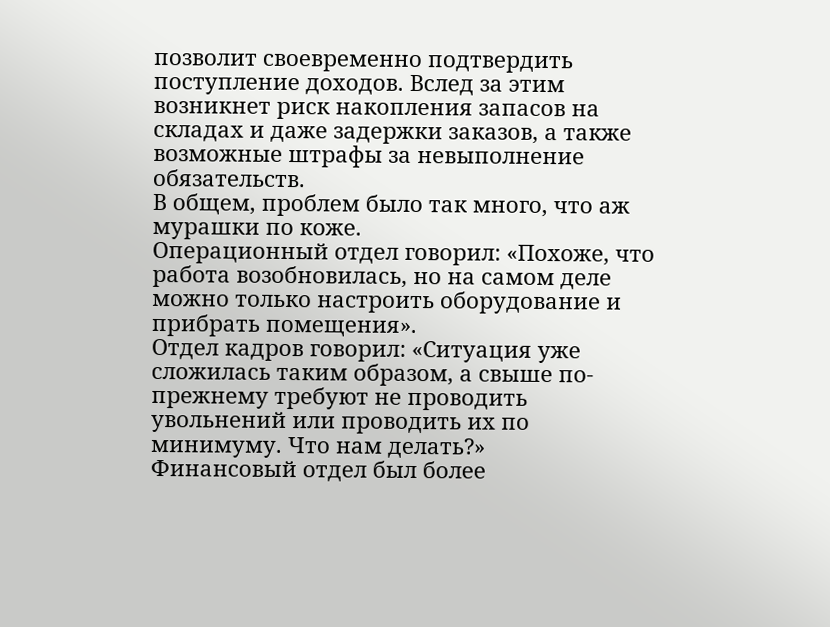позволит своевременно подтвердить поступление доходов. Вслед за этим возникнет риск накопления запасов на складах и даже задержки заказов, а также возможные штрафы за невыполнение обязательств.
В общем, проблем было так много, что аж мурашки по коже.
Операционный отдел говорил: «Похоже, что работа возобновилась, но на самом деле можно только настроить оборудование и прибрать помещения».
Отдел кадров говорил: «Ситуация уже сложилась таким образом, а свыше по-прежнему требуют не проводить увольнений или проводить их по минимуму. Что нам делать?»
Финансовый отдел был более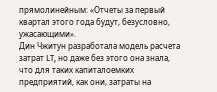прямолинейным: «Отчеты за первый квартал этого года будут, безусловно, ужасающими».
Дин Чжитун разработала модель расчета затрат LT, но даже без этого она знала, что для таких капиталоемких предприятий, как они, затраты на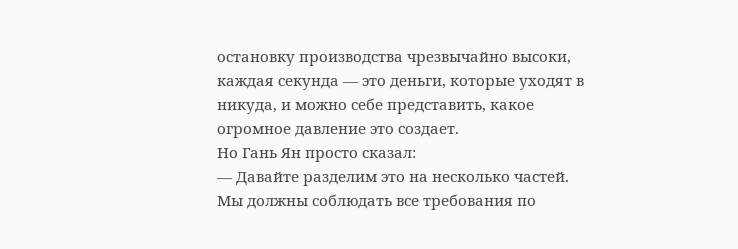остановку производства чрезвычайно высоки, каждая секунда — это деньги, которые уходят в никуда, и можно себе представить, какое огромное давление это создает.
Но Гань Ян просто сказал:
— Давайте разделим это на несколько частей. Мы должны соблюдать все требования по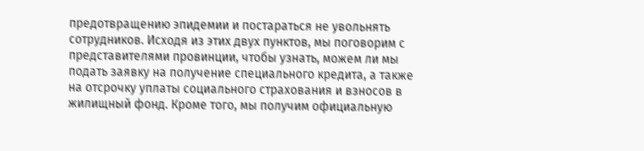предотвращению эпидемии и постараться не увольнять сотрудников. Исходя из этих двух пунктов, мы поговорим с представителями провинции, чтобы узнать, можем ли мы подать заявку на получение специального кредита, а также на отсрочку уплаты социального страхования и взносов в жилищный фонд. Кроме того, мы получим официальную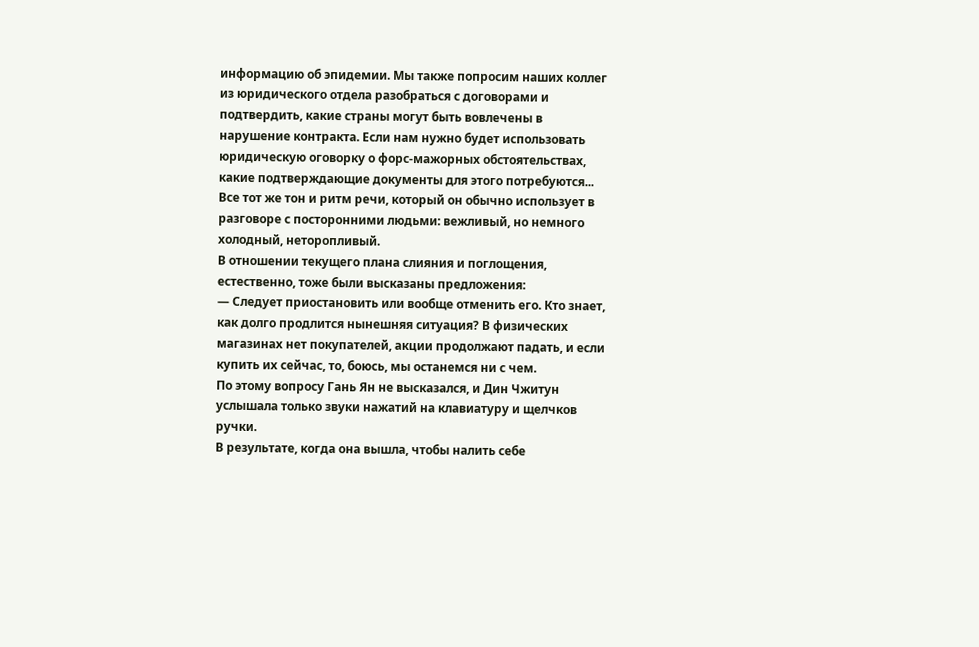информацию об эпидемии. Мы также попросим наших коллег из юридического отдела разобраться с договорами и подтвердить, какие страны могут быть вовлечены в нарушение контракта. Если нам нужно будет использовать юридическую оговорку о форс-мажорных обстоятельствах, какие подтверждающие документы для этого потребуются...
Все тот же тон и ритм речи, который он обычно использует в разговоре с посторонними людьми: вежливый, но немного холодный, неторопливый.
В отношении текущего плана слияния и поглощения, естественно, тоже были высказаны предложения:
— Следует приостановить или вообще отменить его. Кто знает, как долго продлится нынешняя ситуация? В физических магазинах нет покупателей, акции продолжают падать, и если купить их сейчас, то, боюсь, мы останемся ни с чем.
По этому вопросу Гань Ян не высказался, и Дин Чжитун услышала только звуки нажатий на клавиатуру и щелчков ручки.
В результате, когда она вышла, чтобы налить себе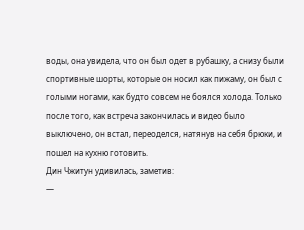воды, она увидела, что он был одет в рубашку, а снизу были спортивные шорты, которые он носил как пижаму, он был с голыми ногами, как будто совсем не боялся холода. Только после того, как встреча закончилась и видео было выключено, он встал, переоделся, натянув на себя брюки, и пошел на кухню готовить.
Дин Чжитун удивилась, заметив:
—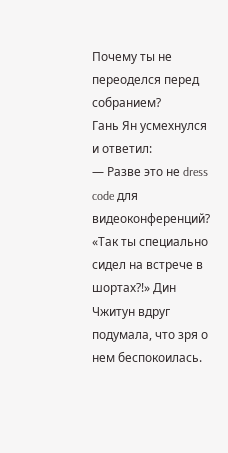Почему ты не переоделся перед собранием?
Гань Ян усмехнулся и ответил:
— Разве это не dress code для видеоконференций?
«Так ты специально сидел на встрече в шортах?!» Дин Чжитун вдруг подумала, что зря о нем беспокоилась.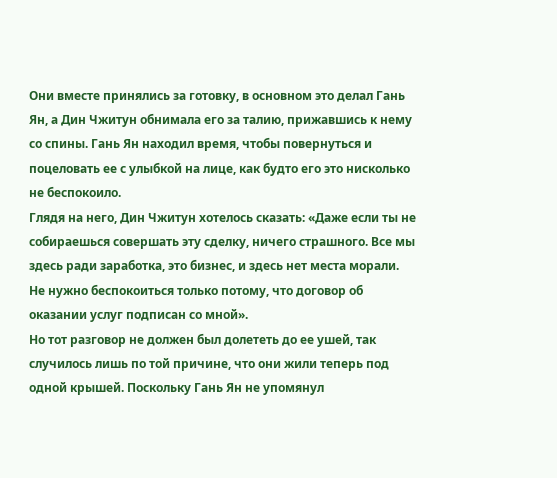Они вместе принялись за готовку, в основном это делал Гань Ян, а Дин Чжитун обнимала его за талию, прижавшись к нему со спины. Гань Ян находил время, чтобы повернуться и поцеловать ее с улыбкой на лице, как будто его это нисколько не беспокоило.
Глядя на него, Дин Чжитун хотелось сказать: «Даже если ты не собираешься совершать эту сделку, ничего страшного. Все мы здесь ради заработка, это бизнес, и здесь нет места морали. Не нужно беспокоиться только потому, что договор об оказании услуг подписан со мной».
Но тот разговор не должен был долететь до ее ушей, так случилось лишь по той причине, что они жили теперь под одной крышей. Поскольку Гань Ян не упомянул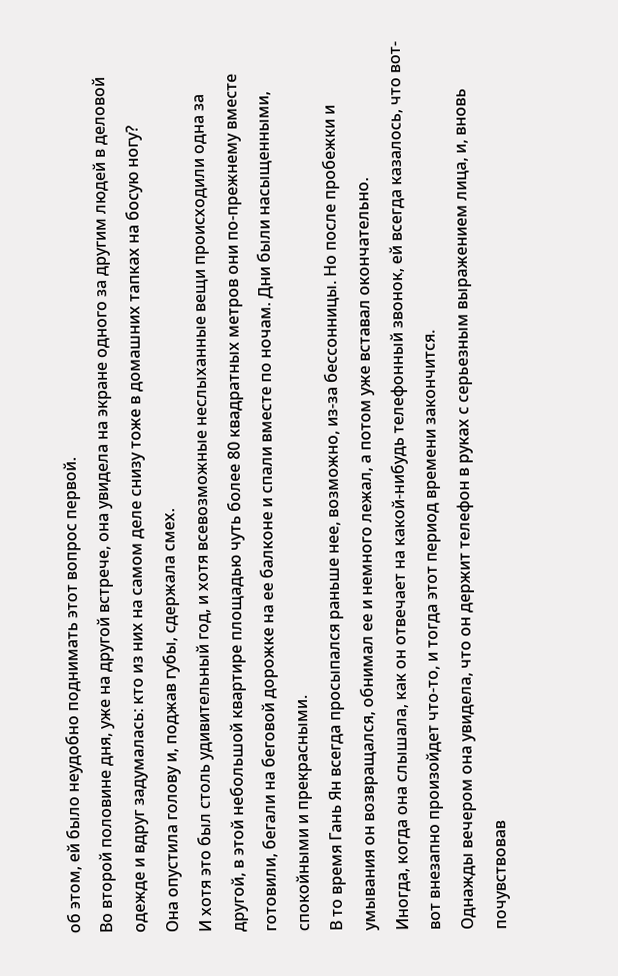об этом, ей было неудобно поднимать этот вопрос первой.
Во второй половине дня, уже на другой встрече, она увидела на экране одного за другим людей в деловой одежде и вдруг задумалась: кто из них на самом деле снизу тоже в домашних тапках на босую ногу?
Она опустила голову и, поджав губы, сдержала смех.
И хотя это был столь удивительный год, и хотя всевозможные неслыханные вещи происходили одна за другой, в этой небольшой квартире площадью чуть более 80 квадратных метров они по-прежнему вместе готовили, бегали на беговой дорожке на ее балконе и спали вместе по ночам. Дни были насыщенными, спокойными и прекрасными.
В то время Гань Ян всегда просыпался раньше нее, возможно, из-за бессонницы. Но после пробежки и умывания он возвращался, обнимал ее и немного лежал, а потом уже вставал окончательно.
Иногда, когда она слышала, как он отвечает на какой-нибудь телефонный звонок, ей всегда казалось, что вот-вот внезапно произойдет что-то, и тогда этот период времени закончится.
Однажды вечером она увидела, что он держит телефон в руках с серьезным выражением лица, и, вновь почувствовав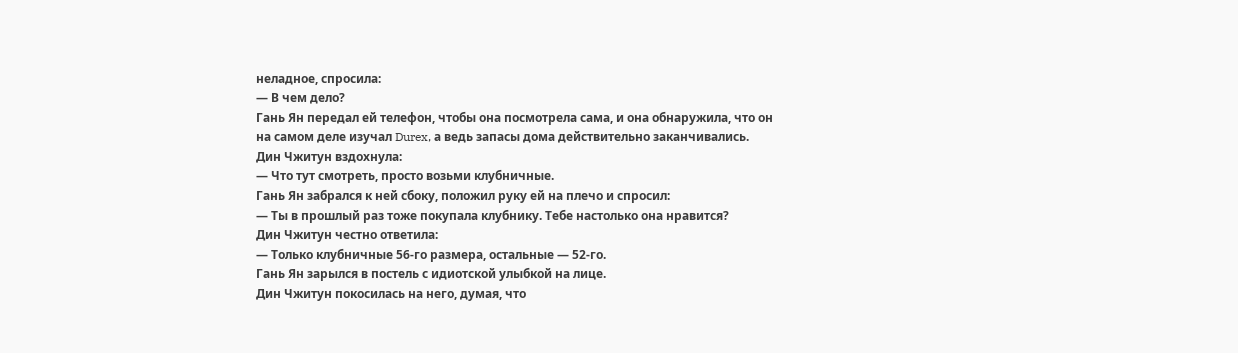неладное, спросила:
— В чем дело?
Гань Ян передал ей телефон, чтобы она посмотрела сама, и она обнаружила, что он на самом деле изучал Durex, а ведь запасы дома действительно заканчивались.
Дин Чжитун вздохнула:
— Что тут смотреть, просто возьми клубничные.
Гань Ян забрался к ней сбоку, положил руку ей на плечо и спросил:
— Ты в прошлый раз тоже покупала клубнику. Тебе настолько она нравится?
Дин Чжитун честно ответила:
— Только клубничные 56-го размера, остальные — 52-го.
Гань Ян зарылся в постель с идиотской улыбкой на лице.
Дин Чжитун покосилась на него, думая, что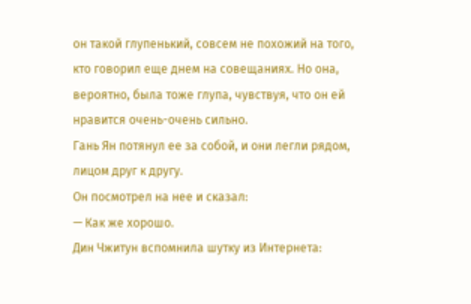он такой глупенький, совсем не похожий на того, кто говорил еще днем на совещаниях. Но она, вероятно, была тоже глупа, чувствуя, что он ей нравится очень-очень сильно.
Гань Ян потянул ее за собой, и они легли рядом, лицом друг к другу.
Он посмотрел на нее и сказал:
— Как же хорошо.
Дин Чжитун вспомнила шутку из Интернета: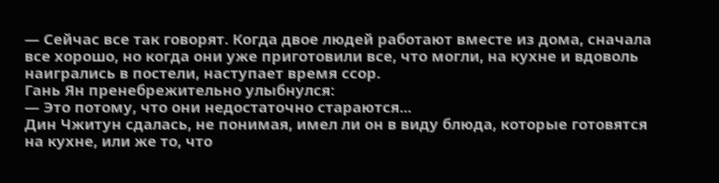— Сейчас все так говорят. Когда двое людей работают вместе из дома, сначала все хорошо, но когда они уже приготовили все, что могли, на кухне и вдоволь наигрались в постели, наступает время ссор.
Гань Ян пренебрежительно улыбнулся:
— Это потому, что они недостаточно стараются...
Дин Чжитун сдалась, не понимая, имел ли он в виду блюда, которые готовятся на кухне, или же то, что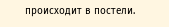происходит в постели.